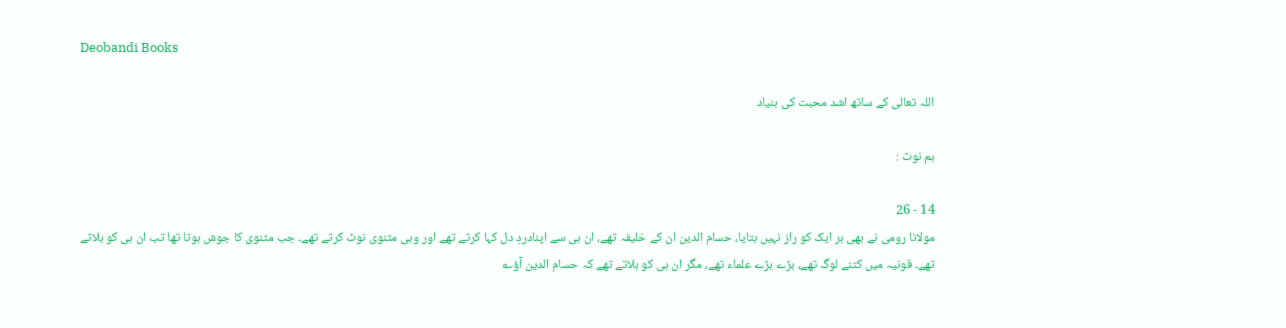Deobandi Books

اللہ تعالی کے ساتھ اشد محبت کی بنیاد

ہم نوٹ :

14 - 26
مولانا رومی نے بھی ہر ایک کو راز نہیں بتایا، حسام الدین ان کے خلیفہ تھے، ان ہی سے اپنادردِ دل کہا کرتے تھے اور وہی مثنوی نوٹ کرتے تھے۔ جب مثنوی کا جوش ہوتا تھا تب ان ہی کو بلاتے تھے۔ قونیہ میں کتنے لوگ تھے، بڑے بڑے علماء تھے، مگر ان ہی کو بلاتے تھے کہ حسام الدین آؤ؎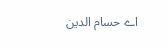اے حسام الدین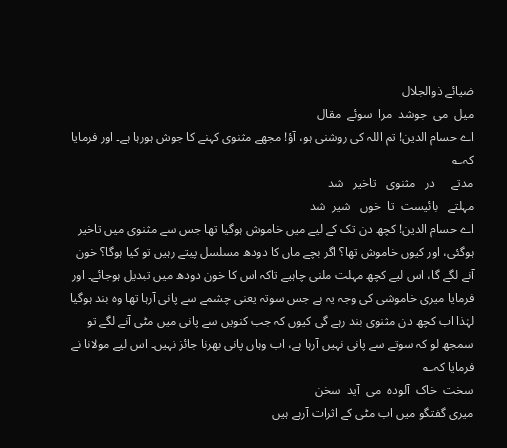ضیائے ذوالجلال
میل  می  جوشد  مرا  سوئے  مقال
اے حسام الدین! تم اللہ کی روشنی ہو، آؤ! مجھے مثنوی کہنے کا جوش ہورہا ہے۔ اور فرمایا کہ؎
مدتے     در   مثنوی   تاخیر   شد
مہلتے   بائیست  تا  خوں   شیر  شد
اے حسام الدین! کچھ دن تک کے لیے میں خاموش ہوگیا تھا جس سے مثنوی میں تاخیر ہوگئی، اور کیوں خاموش تھا؟ اگر بچے ماں کا دودھ مسلسل پیتے رہیں تو کیا ہوگا؟ خون آنے لگے گا، اس لیے کچھ مہلت ملنی چاہیے تاکہ اس کا خون دودھ میں تبدیل ہوجائے۔ اور فرمایا میری خاموشی کی وجہ یہ ہے جس سوتہ یعنی چشمے سے پانی آرہا تھا وہ بند ہوگیا لہٰذا اب کچھ دن مثنوی بند رہے گی کیوں کہ جب کنویں سے پانی میں مٹی آنے لگے تو سمجھ لو کہ سوتے سے پانی نہیں آرہا ہے، اب وہاں پانی بھرنا جائز نہیں۔ اس لیے مولانا نے فرمایا کہ؎
سخت  خاک  آلودہ  می  آید  سخن
میری گفتگو میں اب مٹی کے اثرات آرہے ہیں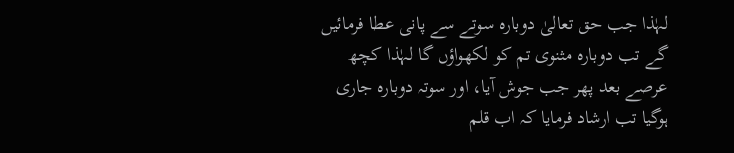لہٰذا جب حق تعالیٰ دوبارہ سوتے سے پانی عطا فرمائیں گے تب دوبارہ مثنوی تم کو لکھواؤں گا لہٰذا کچھ عرصے بعد پھر جب جوش آیا، اور سوتہ دوبارہ جاری ہوگیا تب ارشاد فرمایا کہ اب قلم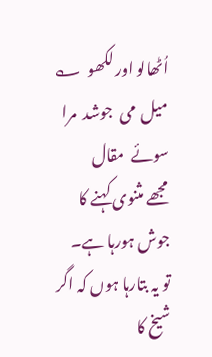اُٹھالو اور لکھو  ؎
میل  می  جوشد  مرا  سوئے  مقال
مجھے مثنوی کہنے کا جوش ہورہا ہے۔
تو یہ بتارہا ہوں کہ اگر شیخ کا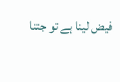فیض لینا ہے تو جتنا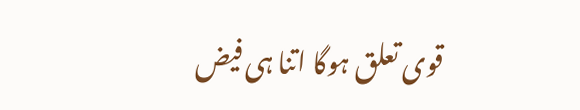قوی تعلق ہوگا اتنا ہی فیض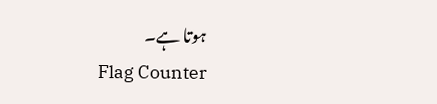ہوتا ہے۔
Flag Counter